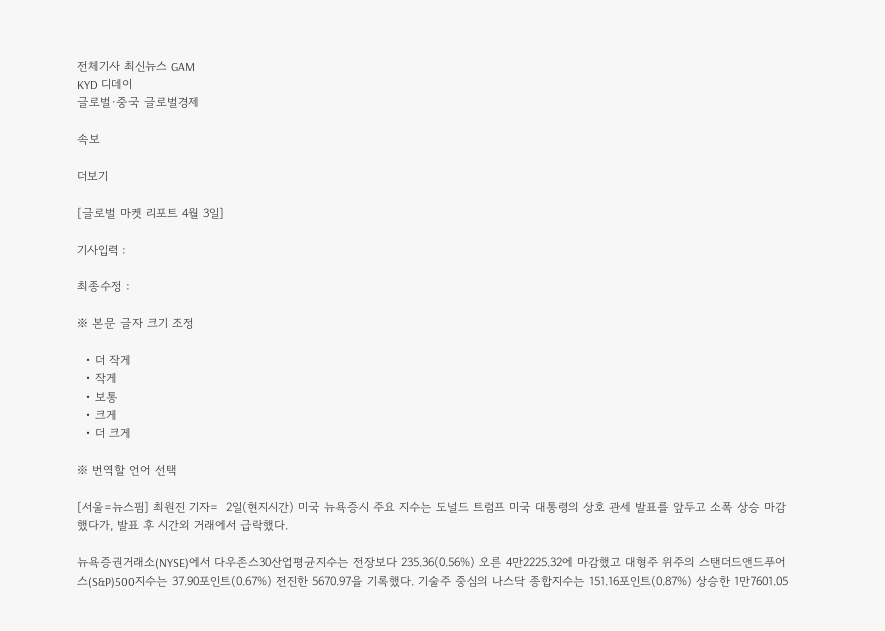전체기사 최신뉴스 GAM
KYD 디데이
글로벌·중국 글로벌경제

속보

더보기

[글로벌 마켓 리포트 4월 3일]

기사입력 :

최종수정 :

※ 본문 글자 크기 조정

  • 더 작게
  • 작게
  • 보통
  • 크게
  • 더 크게

※ 번역할 언어 선택

[서울=뉴스핌] 최원진 기자=  2일(현지시간) 미국 뉴욕증시 주요 지수는 도널드 트럼프 미국 대통령의 상호 관세 발표를 앞두고 소폭 상승 마감했다가, 발표 후 시간외 거래에서 급락했다.

뉴욕증권거래소(NYSE)에서 다우존스30산업평균지수는 전장보다 235.36(0.56%) 오른 4만2225.32에 마감했고 대형주 위주의 스탠더드앤드푸어스(S&P)500지수는 37.90포인트(0.67%) 전진한 5670.97을 기록했다. 기술주 중심의 나스닥 종합지수는 151.16포인트(0.87%) 상승한 1만7601.05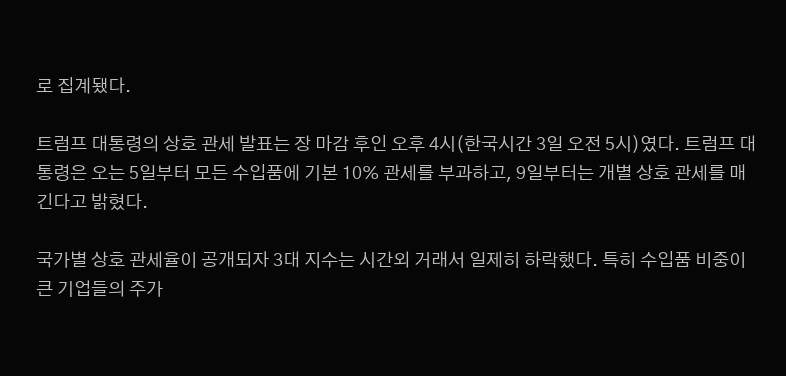로 집계됐다.

트럼프 대통령의 상호 관세 발표는 장 마감 후인 오후 4시(한국시간 3일 오전 5시)였다. 트럼프 대통령은 오는 5일부터 모든 수입품에 기본 10% 관세를 부과하고, 9일부터는 개별 상호 관세를 매긴다고 밝혔다.

국가별 상호 관세율이 공개되자 3대 지수는 시간외 거래서 일제히 하락했다. 특히 수입품 비중이 큰 기업들의 주가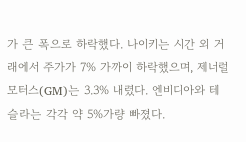가 큰 폭으로 하락했다. 나이키는 시간 외 거래에서 주가가 7% 가까이 하락했으며, 제너럴 모터스(GM)는 3.3% 내렸다. 엔비디아와 테슬라는 각각 약 5%가량 빠졌다.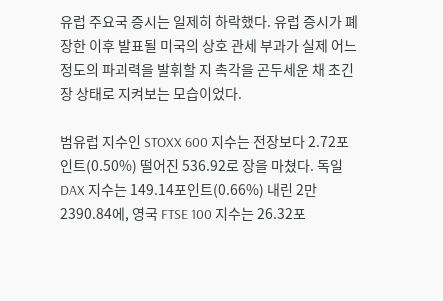유럽 주요국 증시는 일제히 하락했다. 유럽 증시가 폐장한 이후 발표될 미국의 상호 관세 부과가 실제 어느 정도의 파괴력을 발휘할 지 촉각을 곤두세운 채 초긴장 상태로 지켜보는 모습이었다.

범유럽 지수인 STOXX 600 지수는 전장보다 2.72포인트(0.50%) 떨어진 536.92로 장을 마쳤다. 독일 DAX 지수는 149.14포인트(0.66%) 내린 2만2390.84에, 영국 FTSE 100 지수는 26.32포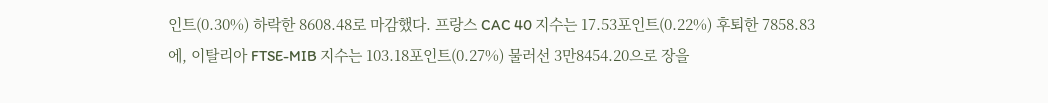인트(0.30%) 하락한 8608.48로 마감했다. 프랑스 CAC 40 지수는 17.53포인트(0.22%) 후퇴한 7858.83에, 이탈리아 FTSE-MIB 지수는 103.18포인트(0.27%) 물러선 3만8454.20으로 장을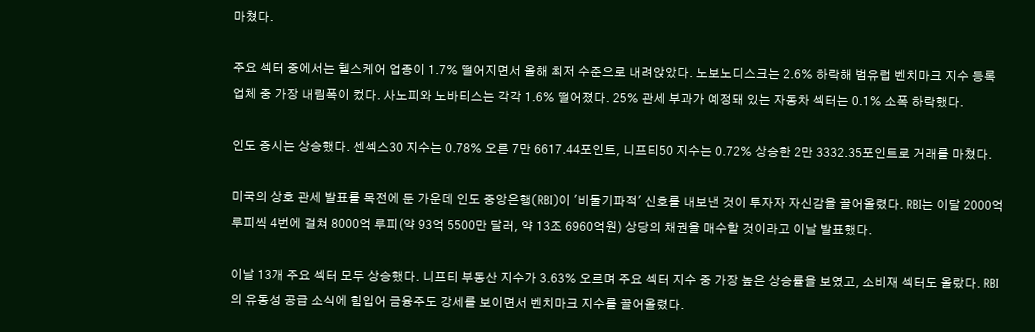마쳤다.

주요 섹터 중에서는 헬스케어 업종이 1.7% 떨어지면서 올해 최저 수준으로 내려앉았다. 노보노디스크는 2.6% 하락해 범유럽 벤치마크 지수 등록 업체 중 가장 내림폭이 컸다. 사노피와 노바티스는 각각 1.6% 떨어졌다. 25% 관세 부과가 예정돼 있는 자동차 섹터는 0.1% 소폭 하락했다.

인도 증시는 상승했다. 센섹스30 지수는 0.78% 오른 7만 6617.44포인트, 니프티50 지수는 0.72% 상승한 2만 3332.35포인트로 거래를 마쳤다.

미국의 상호 관세 발표를 목전에 둔 가운데 인도 중앙은행(RBI)이 '비둘기파적' 신호를 내보낸 것이 투자자 자신감을 끌어올렸다. RBI는 이달 2000억 루피씩 4번에 걸쳐 8000억 루피(약 93억 5500만 달러, 약 13조 6960억원) 상당의 채권을 매수할 것이라고 이날 발표했다.

이날 13개 주요 섹터 모두 상승했다. 니프티 부동산 지수가 3.63% 오르며 주요 섹터 지수 중 가장 높은 상승률을 보였고, 소비재 섹터도 올랐다. RBI의 유동성 공급 소식에 힘입어 금융주도 강세를 보이면서 벤치마크 지수를 끌어올렸다.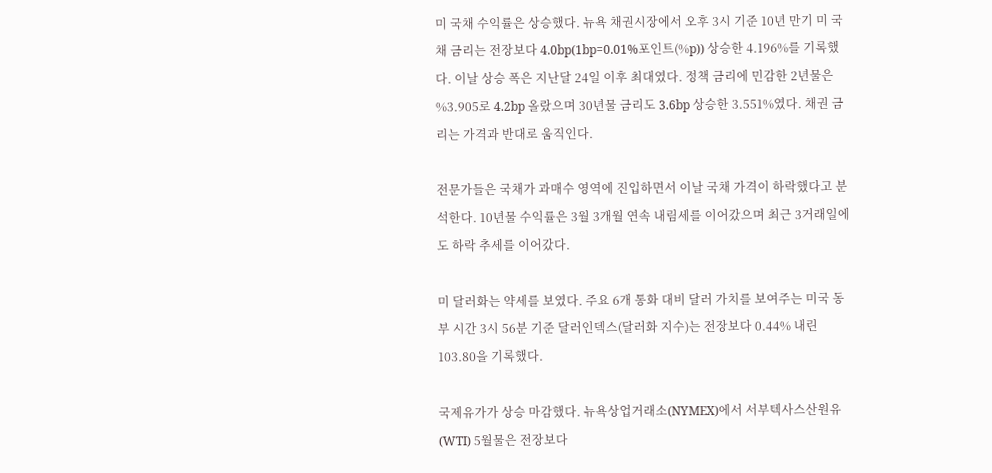미 국채 수익률은 상승했다. 뉴욕 채권시장에서 오후 3시 기준 10년 만기 미 국채 금리는 전장보다 4.0bp(1bp=0.01%포인트(%p)) 상승한 4.196%를 기록했다. 이날 상승 폭은 지난달 24일 이후 최대였다. 정책 금리에 민감한 2년물은 %3.905로 4.2bp 올랐으며 30년물 금리도 3.6bp 상승한 3.551%였다. 채권 금리는 가격과 반대로 움직인다.

전문가들은 국채가 과매수 영역에 진입하면서 이날 국채 가격이 하락했다고 분석한다. 10년물 수익률은 3월 3개월 연속 내림세를 이어갔으며 최근 3거래일에도 하락 추세를 이어갔다.

미 달러화는 약세를 보였다. 주요 6개 통화 대비 달러 가치를 보여주는 미국 동부 시간 3시 56분 기준 달러인덱스(달러화 지수)는 전장보다 0.44% 내린 103.80을 기록했다.

국제유가가 상승 마감했다. 뉴욕상업거래소(NYMEX)에서 서부텍사스산원유(WTI) 5월물은 전장보다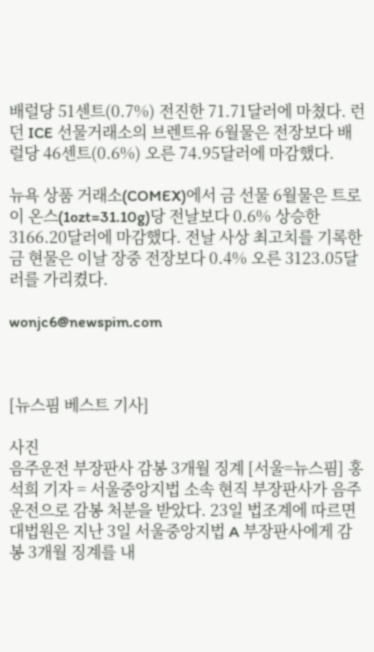배럴당 51센트(0.7%) 전진한 71.71달러에 마쳤다. 런던 ICE 선물거래소의 브렌트유 6월물은 전장보다 배럴당 46센트(0.6%) 오른 74.95달러에 마감했다.

뉴욕 상품 거래소(COMEX)에서 금 선물 6월물은 트로이 온스(1ozt=31.10g)당 전날보다 0.6% 상승한 3166.20달러에 마감했다. 전날 사상 최고치를 기록한 금 현물은 이날 장중 전장보다 0.4% 오른 3123.05달러를 가리켰다.

wonjc6@newspim.com



[뉴스핌 베스트 기사]

사진
음주운전 부장판사 감봉 3개월 징계 [서울=뉴스핌] 홍석희 기자 = 서울중앙지법 소속 현직 부장판사가 음주운전으로 감봉 처분을 받았다. 23일 법조계에 따르면 대법원은 지난 3일 서울중앙지법 A 부장판사에게 감봉 3개월 징계를 내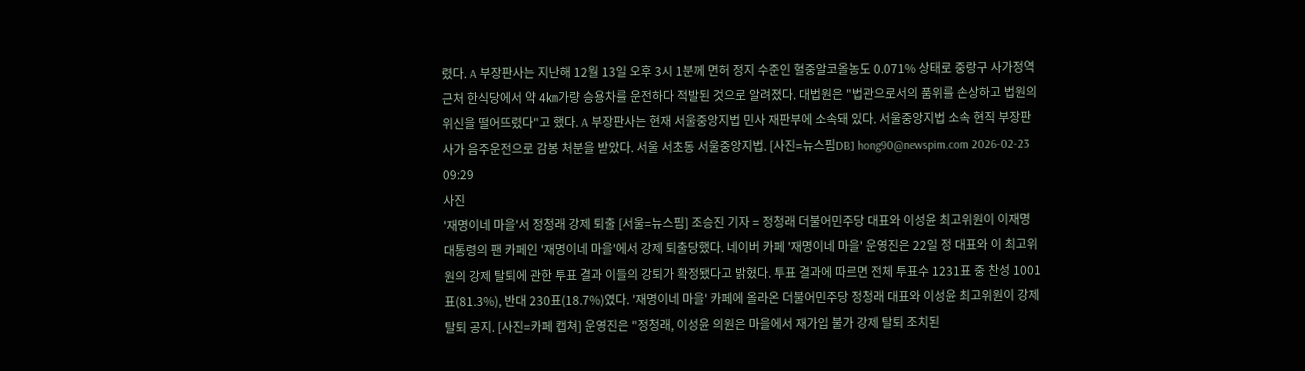렸다. A 부장판사는 지난해 12월 13일 오후 3시 1분께 면허 정지 수준인 혈중알코올농도 0.071% 상태로 중랑구 사가정역 근처 한식당에서 약 4㎞가량 승용차를 운전하다 적발된 것으로 알려졌다. 대법원은 "법관으로서의 품위를 손상하고 법원의 위신을 떨어뜨렸다"고 했다. A 부장판사는 현재 서울중앙지법 민사 재판부에 소속돼 있다. 서울중앙지법 소속 현직 부장판사가 음주운전으로 감봉 처분을 받았다. 서울 서초동 서울중앙지법. [사진=뉴스핌DB] hong90@newspim.com 2026-02-23 09:29
사진
'재명이네 마을'서 정청래 강제 퇴출 [서울=뉴스핌] 조승진 기자 = 정청래 더불어민주당 대표와 이성윤 최고위원이 이재명 대통령의 팬 카페인 '재명이네 마을'에서 강제 퇴출당했다. 네이버 카페 '재명이네 마을' 운영진은 22일 정 대표와 이 최고위원의 강제 탈퇴에 관한 투표 결과 이들의 강퇴가 확정됐다고 밝혔다. 투표 결과에 따르면 전체 투표수 1231표 중 찬성 1001표(81.3%), 반대 230표(18.7%)였다. '재명이네 마을' 카페에 올라온 더불어민주당 정청래 대표와 이성윤 최고위원이 강제 탈퇴 공지. [사진=카페 캡쳐] 운영진은 "정청래, 이성윤 의원은 마을에서 재가입 불가 강제 탈퇴 조치된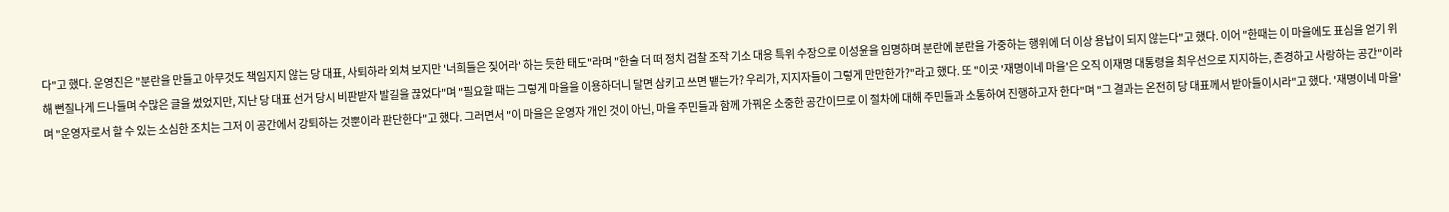다"고 했다. 운영진은 "분란을 만들고 아무것도 책임지지 않는 당 대표, 사퇴하라 외쳐 보지만 '너희들은 짖어라' 하는 듯한 태도"라며 "한술 더 떠 정치 검찰 조작 기소 대응 특위 수장으로 이성윤을 임명하며 분란에 분란을 가중하는 행위에 더 이상 용납이 되지 않는다"고 했다. 이어 "한때는 이 마을에도 표심을 얻기 위해 뻔질나게 드나들며 수많은 글을 썼었지만, 지난 당 대표 선거 당시 비판받자 발길을 끊었다"며 "필요할 때는 그렇게 마을을 이용하더니 달면 삼키고 쓰면 뱉는가? 우리가, 지지자들이 그렇게 만만한가?"라고 했다. 또 "이곳 '재명이네 마을'은 오직 이재명 대통령을 최우선으로 지지하는, 존경하고 사랑하는 공간"이라며 "운영자로서 할 수 있는 소심한 조치는 그저 이 공간에서 강퇴하는 것뿐이라 판단한다"고 했다. 그러면서 "이 마을은 운영자 개인 것이 아닌, 마을 주민들과 함께 가꿔온 소중한 공간이므로 이 절차에 대해 주민들과 소통하여 진행하고자 한다"며 "그 결과는 온전히 당 대표께서 받아들이시라"고 했다. '재명이네 마을'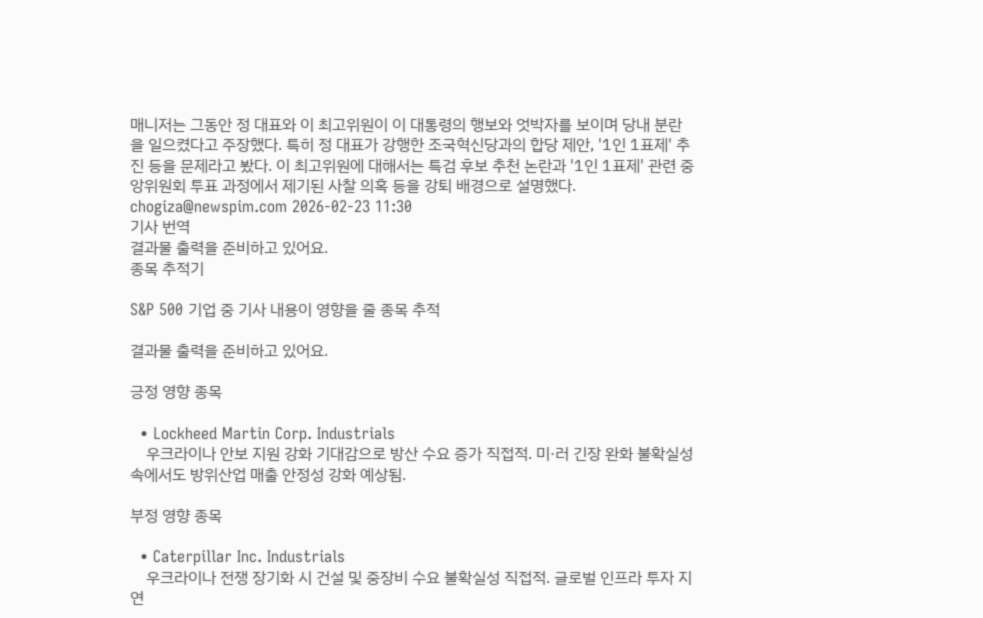매니저는 그동안 정 대표와 이 최고위원이 이 대통령의 행보와 엇박자를 보이며 당내 분란을 일으켰다고 주장했다. 특히 정 대표가 강행한 조국혁신당과의 합당 제안, '1인 1표제' 추진 등을 문제라고 봤다. 이 최고위원에 대해서는 특검 후보 추천 논란과 '1인 1표제' 관련 중앙위원회 투표 과정에서 제기된 사찰 의혹 등을 강퇴 배경으로 설명했다.  chogiza@newspim.com 2026-02-23 11:30
기사 번역
결과물 출력을 준비하고 있어요.
종목 추적기

S&P 500 기업 중 기사 내용이 영향을 줄 종목 추적

결과물 출력을 준비하고 있어요.

긍정 영향 종목

  • Lockheed Martin Corp. Industrials
    우크라이나 안보 지원 강화 기대감으로 방산 수요 증가 직접적. 미·러 긴장 완화 불확실성 속에서도 방위산업 매출 안정성 강화 예상됨.

부정 영향 종목

  • Caterpillar Inc. Industrials
    우크라이나 전쟁 장기화 시 건설 및 중장비 수요 불확실성 직접적. 글로벌 인프라 투자 지연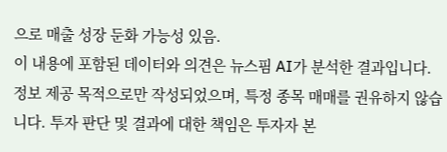으로 매출 성장 둔화 가능성 있음.
이 내용에 포함된 데이터와 의견은 뉴스핌 AI가 분석한 결과입니다. 정보 제공 목적으로만 작성되었으며, 특정 종목 매매를 권유하지 않습니다. 투자 판단 및 결과에 대한 책임은 투자자 본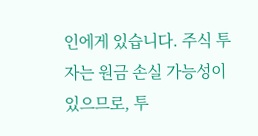인에게 있습니다. 주식 투자는 원금 손실 가능성이 있으므로, 투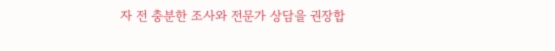자 전 충분한 조사와 전문가 상담을 권장합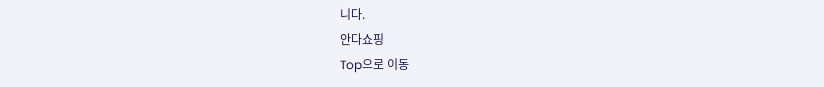니다.
안다쇼핑
Top으로 이동